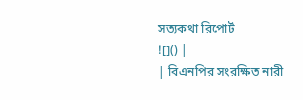সত্যকথা রিপোর্ট
![]() |
| বিএনপির সংরক্ষিত নারী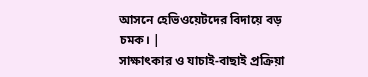আসনে হেভিওয়েটদের বিদায়ে বড় চমক। |
সাক্ষাৎকার ও যাচাই-বাছাই প্রক্রিয়া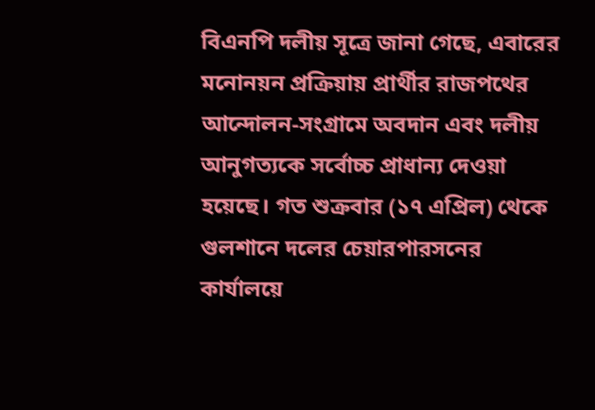বিএনপি দলীয় সূত্রে জানা গেছে, এবারের মনোনয়ন প্রক্রিয়ায় প্রার্থীর রাজপথের আন্দোলন-সংগ্রামে অবদান এবং দলীয় আনুগত্যকে সর্বোচ্চ প্রাধান্য দেওয়া হয়েছে। গত শুক্রবার (১৭ এপ্রিল) থেকে গুলশানে দলের চেয়ারপারসনের কার্যালয়ে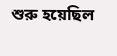শুরু হয়েছিল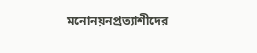মনোনয়নপ্রত্যাশীদের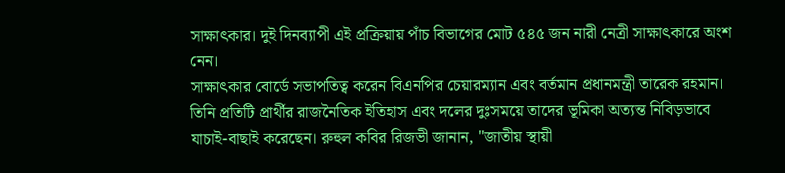সাক্ষাৎকার। দুই দিনব্যাপী এই প্রক্রিয়ায় পাঁচ বিভাগের মোট ৫৪৫ জন নারী নেত্রী সাক্ষাৎকারে অংশ নেন।
সাক্ষাৎকার বোর্ডে সভাপতিত্ব করেন বিএনপির চেয়ারম্যান এবং বর্তমান প্রধানমন্ত্রী তারেক রহমান। তিনি প্রতিটি প্রার্থীর রাজনৈতিক ইতিহাস এবং দলের দুঃসময়ে তাদের ভূমিকা অত্যন্ত নিবিড়ভাবে যাচাই-বাছাই করেছেন। রুহুল কবির রিজভী জানান, "জাতীয় স্থায়ী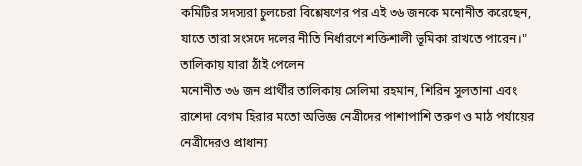কমিটির সদস্যরা চুলচেরা বিশ্লেষণের পর এই ৩৬ জনকে মনোনীত করেছেন, যাতে তারা সংসদে দলের নীতি নির্ধারণে শক্তিশালী ভূমিকা রাখতে পারেন।"
তালিকায় যারা ঠাঁই পেলেন
মনোনীত ৩৬ জন প্রার্থীর তালিকায় সেলিমা রহমান, শিরিন সুলতানা এবং রাশেদা বেগম হিরার মতো অভিজ্ঞ নেত্রীদের পাশাপাশি তরুণ ও মাঠ পর্যায়ের নেত্রীদেরও প্রাধান্য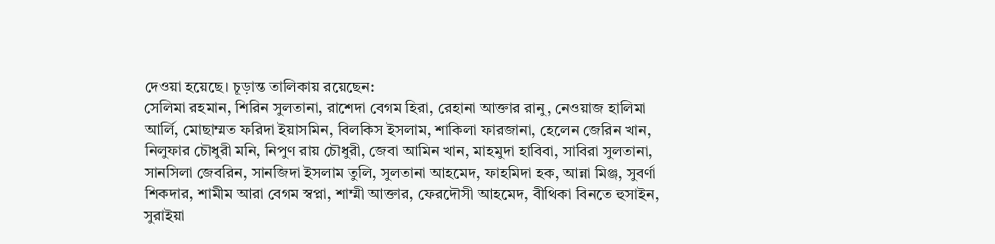দেওয়া হয়েছে। চূড়ান্ত তালিকায় রয়েছেন:
সেলিমা রহমান, শিরিন সুলতানা, রাশেদা বেগম হিরা, রেহানা আক্তার রানু, নেওয়াজ হালিমা আর্লি, মোছাম্মত ফরিদা ইয়াসমিন, বিলকিস ইসলাম, শাকিলা ফারজানা, হেলেন জেরিন খান, নিলুফার চৌধুরী মনি, নিপুণ রায় চৌধুরী, জেবা আমিন খান, মাহমুদা হাবিবা, সাবিরা সুলতানা, সানসিলা জেবরিন, সানজিদা ইসলাম তুলি, সুলতানা আহমেদ, ফাহমিদা হক, আন্না মিঞ্জ, সুবর্ণা শিকদার, শামীম আরা বেগম স্বপ্না, শাম্মী আক্তার, ফেরদৌসী আহমেদ, বীথিকা বিনতে হুসাইন, সুরাইয়া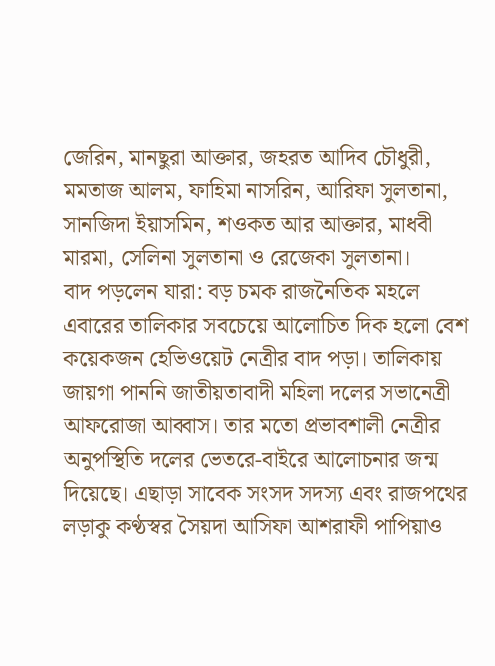জেরিন, মানছুরা আক্তার, জহরত আদিব চৌধুরী, মমতাজ আলম, ফাহিমা নাসরিন, আরিফা সুলতানা, সানজিদা ইয়াসমিন, শওকত আর আক্তার, মাধবী মারমা, সেলিনা সুলতানা ও রেজেকা সুলতানা।
বাদ পড়লেন যারা: বড় চমক রাজনৈতিক মহলে
এবারের তালিকার সবচেয়ে আলোচিত দিক হলো বেশ কয়েকজন হেভিওয়েট নেত্রীর বাদ পড়া। তালিকায় জায়গা পাননি জাতীয়তাবাদী মহিলা দলের সভানেত্রী আফরোজা আব্বাস। তার মতো প্রভাবশালী নেত্রীর অনুপস্থিতি দলের ভেতরে-বাইরে আলোচনার জন্ম দিয়েছে। এছাড়া সাবেক সংসদ সদস্য এবং রাজপথের লড়াকু কণ্ঠস্বর সৈয়দা আসিফা আশরাফী পাপিয়াও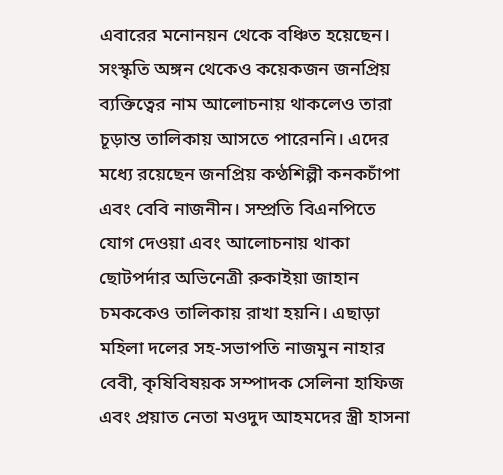এবারের মনোনয়ন থেকে বঞ্চিত হয়েছেন।
সংস্কৃতি অঙ্গন থেকেও কয়েকজন জনপ্রিয় ব্যক্তিত্বের নাম আলোচনায় থাকলেও তারা চূড়ান্ত তালিকায় আসতে পারেননি। এদের মধ্যে রয়েছেন জনপ্রিয় কণ্ঠশিল্পী কনকচাঁপা এবং বেবি নাজনীন। সম্প্রতি বিএনপিতে যোগ দেওয়া এবং আলোচনায় থাকা ছোটপর্দার অভিনেত্রী রুকাইয়া জাহান চমককেও তালিকায় রাখা হয়নি। এছাড়া মহিলা দলের সহ-সভাপতি নাজমুন নাহার বেবী, কৃষিবিষয়ক সম্পাদক সেলিনা হাফিজ এবং প্রয়াত নেতা মওদুদ আহমদের স্ত্রী হাসনা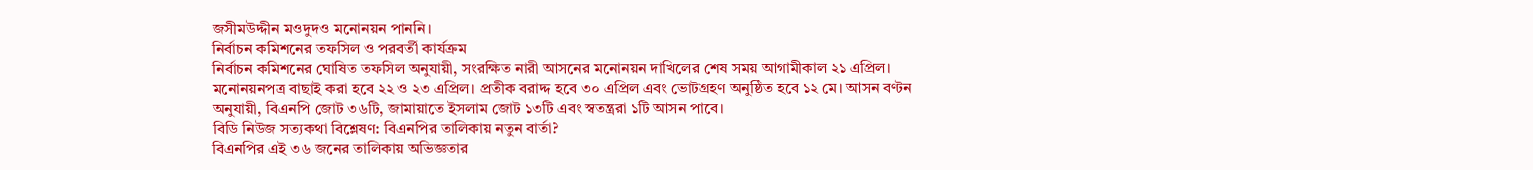জসীমউদ্দীন মওদুদও মনোনয়ন পাননি।
নির্বাচন কমিশনের তফসিল ও পরবর্তী কার্যক্রম
নির্বাচন কমিশনের ঘোষিত তফসিল অনুযায়ী, সংরক্ষিত নারী আসনের মনোনয়ন দাখিলের শেষ সময় আগামীকাল ২১ এপ্রিল। মনোনয়নপত্র বাছাই করা হবে ২২ ও ২৩ এপ্রিল। প্রতীক বরাদ্দ হবে ৩০ এপ্রিল এবং ভোটগ্রহণ অনুষ্ঠিত হবে ১২ মে। আসন বণ্টন অনুযায়ী, বিএনপি জোট ৩৬টি, জামায়াতে ইসলাম জোট ১৩টি এবং স্বতন্ত্ররা ১টি আসন পাবে।
বিডি নিউজ সত্যকথা বিশ্লেষণ: বিএনপির তালিকায় নতুন বার্তা?
বিএনপির এই ৩৬ জনের তালিকায় অভিজ্ঞতার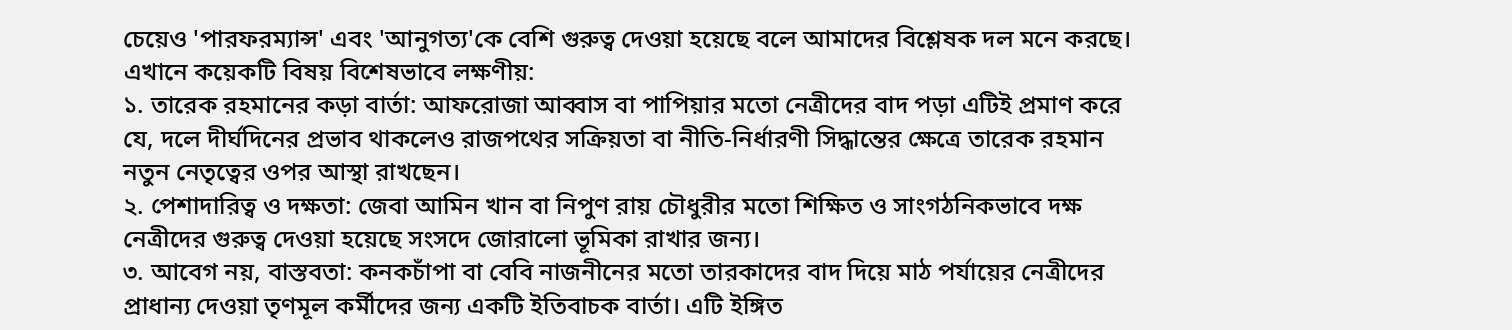চেয়েও 'পারফরম্যান্স' এবং 'আনুগত্য'কে বেশি গুরুত্ব দেওয়া হয়েছে বলে আমাদের বিশ্লেষক দল মনে করছে। এখানে কয়েকটি বিষয় বিশেষভাবে লক্ষণীয়:
১. তারেক রহমানের কড়া বার্তা: আফরোজা আব্বাস বা পাপিয়ার মতো নেত্রীদের বাদ পড়া এটিই প্রমাণ করে যে, দলে দীর্ঘদিনের প্রভাব থাকলেও রাজপথের সক্রিয়তা বা নীতি-নির্ধারণী সিদ্ধান্তের ক্ষেত্রে তারেক রহমান নতুন নেতৃত্বের ওপর আস্থা রাখছেন।
২. পেশাদারিত্ব ও দক্ষতা: জেবা আমিন খান বা নিপুণ রায় চৌধুরীর মতো শিক্ষিত ও সাংগঠনিকভাবে দক্ষ নেত্রীদের গুরুত্ব দেওয়া হয়েছে সংসদে জোরালো ভূমিকা রাখার জন্য।
৩. আবেগ নয়, বাস্তবতা: কনকচাঁপা বা বেবি নাজনীনের মতো তারকাদের বাদ দিয়ে মাঠ পর্যায়ের নেত্রীদের প্রাধান্য দেওয়া তৃণমূল কর্মীদের জন্য একটি ইতিবাচক বার্তা। এটি ইঙ্গিত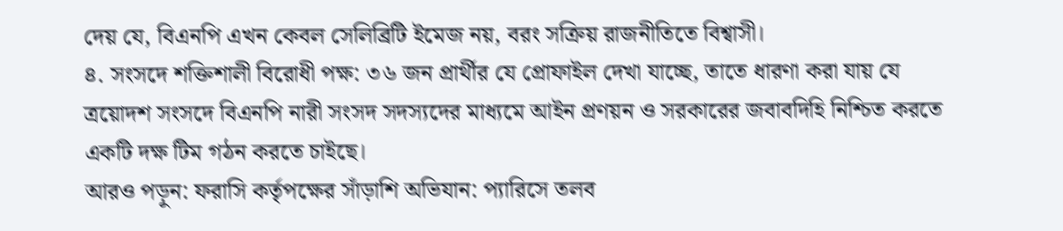দেয় যে, বিএনপি এখন কেবল সেলিব্রিটি ইমেজ নয়, বরং সক্রিয় রাজনীতিতে বিশ্বাসী।
৪. সংসদে শক্তিশালী বিরোধী পক্ষ: ৩৬ জন প্রার্থীর যে প্রোফাইল দেখা যাচ্ছে, তাতে ধারণা করা যায় যে ত্রয়োদশ সংসদে বিএনপি নারী সংসদ সদস্যদের মাধ্যমে আইন প্রণয়ন ও সরকারের জবাবদিহি নিশ্চিত করতে একটি দক্ষ টিম গঠন করতে চাইছে।
আরও পড়ুন: ফরাসি কর্তৃপক্ষের সাঁড়াশি অভিযান: প্যারিসে তলব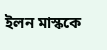ইলন মাস্ককে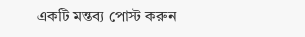একটি মন্তব্য পোস্ট করুন